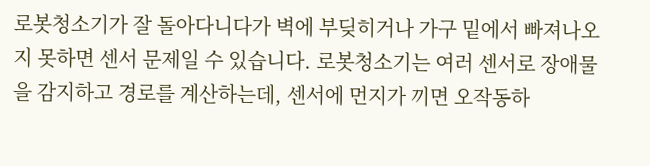로봇청소기가 잘 돌아다니다가 벽에 부딪히거나 가구 밑에서 빠져나오지 못하면 센서 문제일 수 있습니다. 로봇청소기는 여러 센서로 장애물을 감지하고 경로를 계산하는데, 센서에 먼지가 끼면 오작동하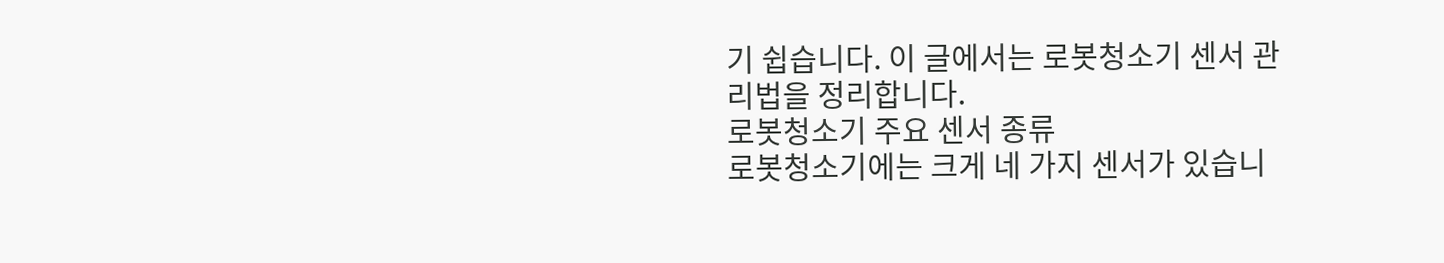기 쉽습니다. 이 글에서는 로봇청소기 센서 관리법을 정리합니다.
로봇청소기 주요 센서 종류
로봇청소기에는 크게 네 가지 센서가 있습니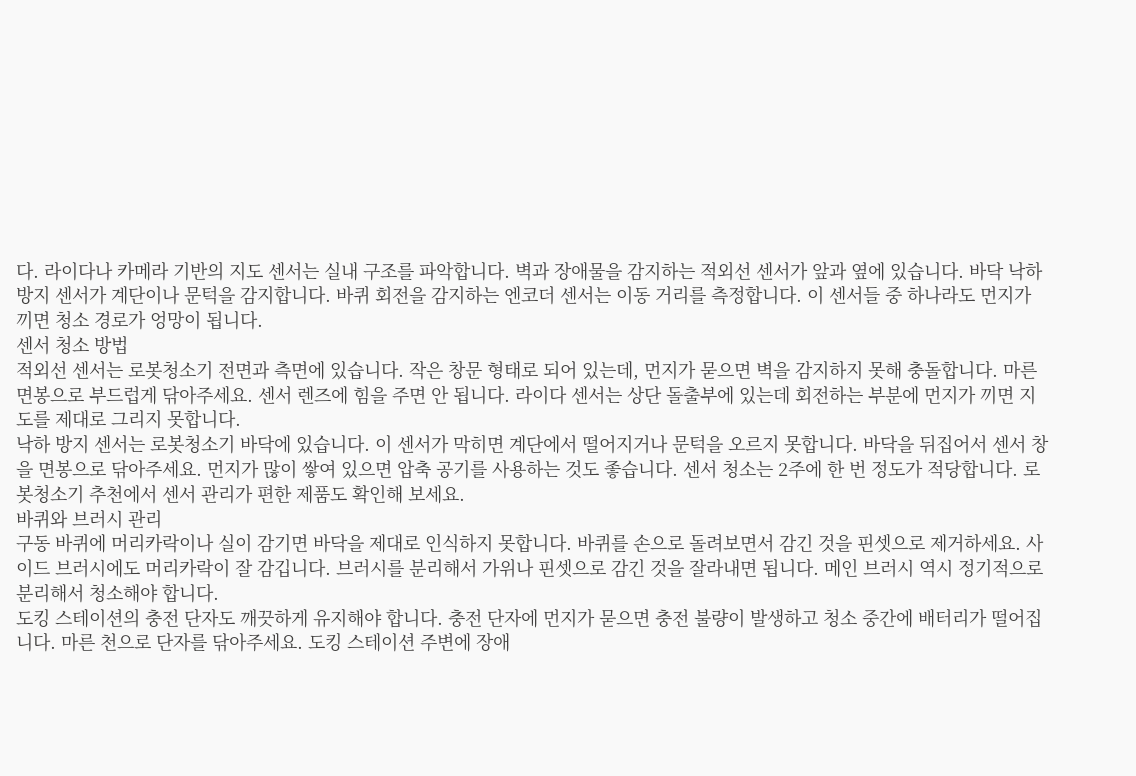다. 라이다나 카메라 기반의 지도 센서는 실내 구조를 파악합니다. 벽과 장애물을 감지하는 적외선 센서가 앞과 옆에 있습니다. 바닥 낙하 방지 센서가 계단이나 문턱을 감지합니다. 바퀴 회전을 감지하는 엔코더 센서는 이동 거리를 측정합니다. 이 센서들 중 하나라도 먼지가 끼면 청소 경로가 엉망이 됩니다.
센서 청소 방법
적외선 센서는 로봇청소기 전면과 측면에 있습니다. 작은 창문 형태로 되어 있는데, 먼지가 묻으면 벽을 감지하지 못해 충돌합니다. 마른 면봉으로 부드럽게 닦아주세요. 센서 렌즈에 힘을 주면 안 됩니다. 라이다 센서는 상단 돌출부에 있는데 회전하는 부분에 먼지가 끼면 지도를 제대로 그리지 못합니다.
낙하 방지 센서는 로봇청소기 바닥에 있습니다. 이 센서가 막히면 계단에서 떨어지거나 문턱을 오르지 못합니다. 바닥을 뒤집어서 센서 창을 면봉으로 닦아주세요. 먼지가 많이 쌓여 있으면 압축 공기를 사용하는 것도 좋습니다. 센서 청소는 2주에 한 번 정도가 적당합니다. 로봇청소기 추천에서 센서 관리가 편한 제품도 확인해 보세요.
바퀴와 브러시 관리
구동 바퀴에 머리카락이나 실이 감기면 바닥을 제대로 인식하지 못합니다. 바퀴를 손으로 돌려보면서 감긴 것을 핀셋으로 제거하세요. 사이드 브러시에도 머리카락이 잘 감깁니다. 브러시를 분리해서 가위나 핀셋으로 감긴 것을 잘라내면 됩니다. 메인 브러시 역시 정기적으로 분리해서 청소해야 합니다.
도킹 스테이션의 충전 단자도 깨끗하게 유지해야 합니다. 충전 단자에 먼지가 묻으면 충전 불량이 발생하고 청소 중간에 배터리가 떨어집니다. 마른 천으로 단자를 닦아주세요. 도킹 스테이션 주변에 장애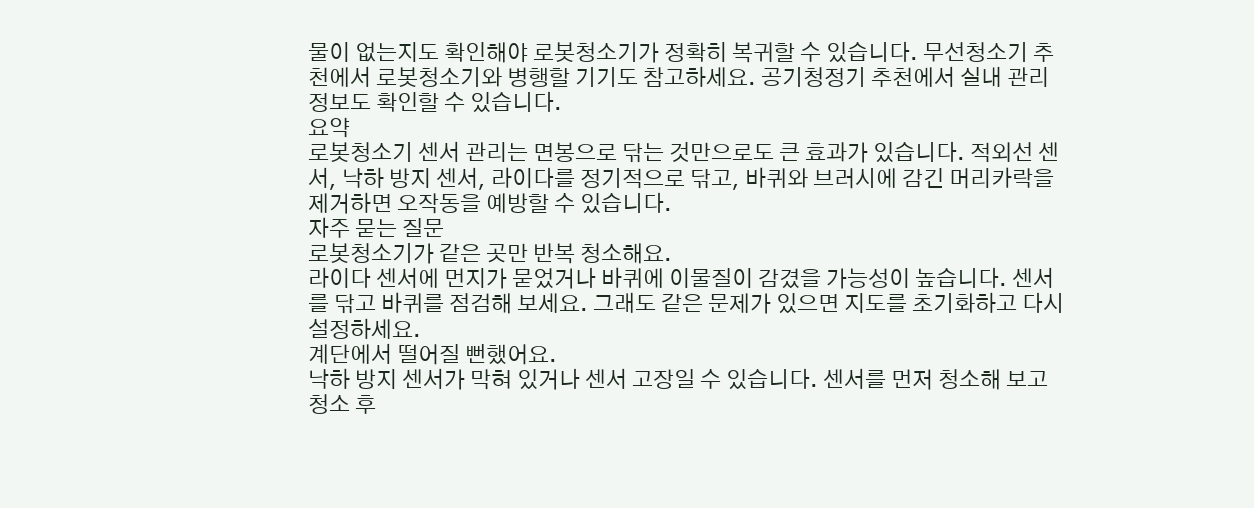물이 없는지도 확인해야 로봇청소기가 정확히 복귀할 수 있습니다. 무선청소기 추천에서 로봇청소기와 병행할 기기도 참고하세요. 공기청정기 추천에서 실내 관리 정보도 확인할 수 있습니다.
요약
로봇청소기 센서 관리는 면봉으로 닦는 것만으로도 큰 효과가 있습니다. 적외선 센서, 낙하 방지 센서, 라이다를 정기적으로 닦고, 바퀴와 브러시에 감긴 머리카락을 제거하면 오작동을 예방할 수 있습니다.
자주 묻는 질문
로봇청소기가 같은 곳만 반복 청소해요.
라이다 센서에 먼지가 묻었거나 바퀴에 이물질이 감겼을 가능성이 높습니다. 센서를 닦고 바퀴를 점검해 보세요. 그래도 같은 문제가 있으면 지도를 초기화하고 다시 설정하세요.
계단에서 떨어질 뻔했어요.
낙하 방지 센서가 막혀 있거나 센서 고장일 수 있습니다. 센서를 먼저 청소해 보고 청소 후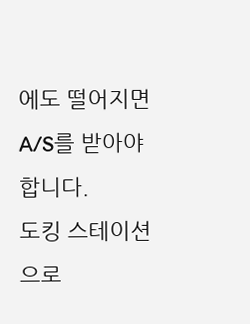에도 떨어지면 A/S를 받아야 합니다.
도킹 스테이션으로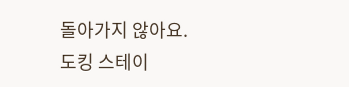돌아가지 않아요.
도킹 스테이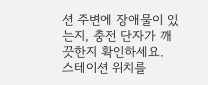션 주변에 장애물이 있는지, 충전 단자가 깨끗한지 확인하세요. 스테이션 위치를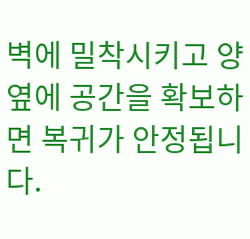벽에 밀착시키고 양옆에 공간을 확보하면 복귀가 안정됩니다.